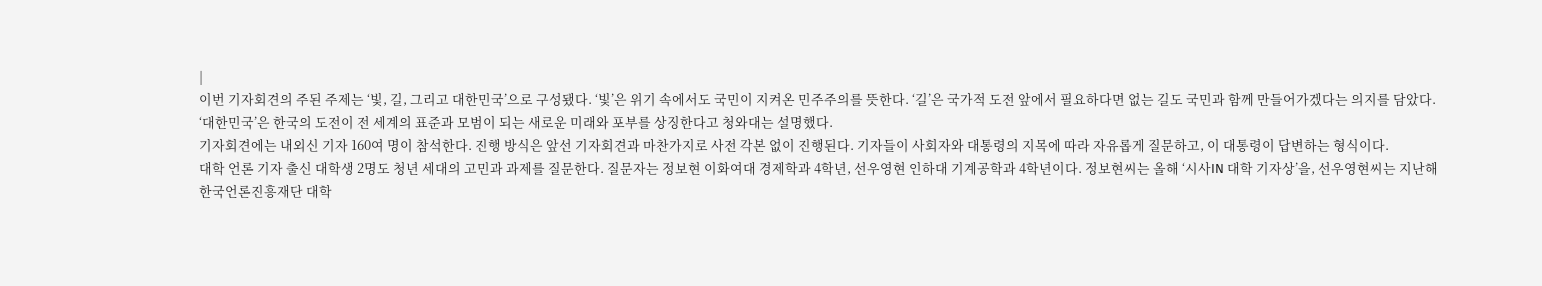|
이번 기자회견의 주된 주제는 ‘빛, 길, 그리고 대한민국’으로 구성됐다. ‘빛’은 위기 속에서도 국민이 지켜온 민주주의를 뜻한다. ‘길’은 국가적 도전 앞에서 필요하다면 없는 길도 국민과 함께 만들어가겠다는 의지를 담았다. ‘대한민국’은 한국의 도전이 전 세계의 표준과 모범이 되는 새로운 미래와 포부를 상징한다고 청와대는 설명했다.
기자회견에는 내외신 기자 160여 명이 참석한다. 진행 방식은 앞선 기자회견과 마찬가지로 사전 각본 없이 진행된다. 기자들이 사회자와 대통령의 지목에 따라 자유롭게 질문하고, 이 대통령이 답변하는 형식이다.
대학 언론 기자 출신 대학생 2명도 청년 세대의 고민과 과제를 질문한다. 질문자는 정보현 이화여대 경제학과 4학년, 선우영현 인하대 기계공학과 4학년이다. 정보현씨는 올해 ‘시사IN 대학 기자상’을, 선우영현씨는 지난해 한국언론진흥재단 대학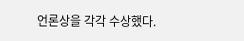언론상을 각각 수상했다.